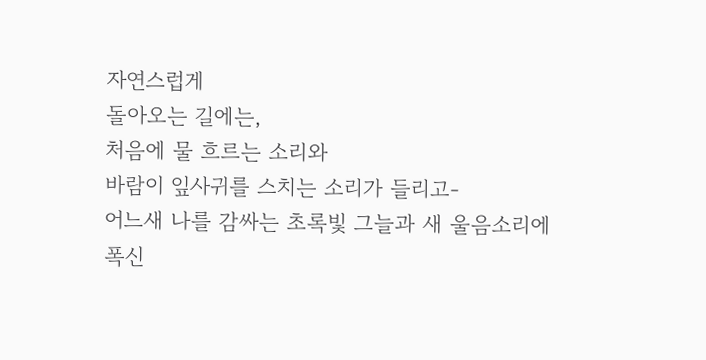자연스럽게
돌아오는 길에는,
처음에 물 흐르는 소리와
바람이 잎사귀를 스치는 소리가 들리고-
어느새 나를 감싸는 초록빛 그늘과 새 울음소리에
폭신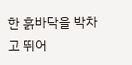한 흙바닥을 박차고 뛰어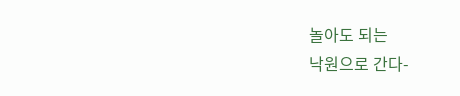놀아도 되는
낙원으로 간다-